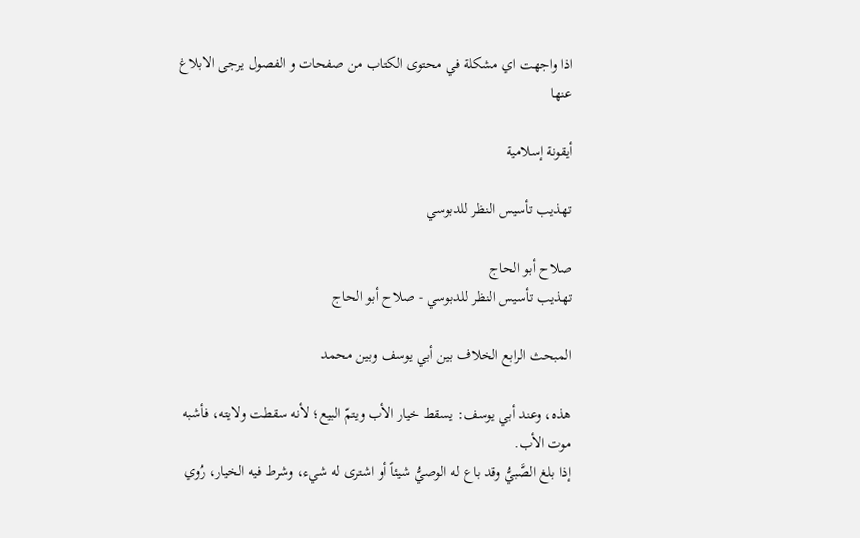اذا واجهت اي مشكلة في محتوى الكتاب من صفحات و الفصول يرجى الابلاغ عنها

أيقونة إسلامية

تهذيب تأسيس النظر للدبوسي

صلاح أبو الحاج
تهذيب تأسيس النظر للدبوسي - صلاح أبو الحاج

المبحث الرابع الخلاف بين أبي يوسف وبين محمد

هذه، وعند أبي يوسف: يسقط خيار الأب ويتمّ البيع؛ لأنه سقطت ولايته، فأشبه موت الأب.
إذا بلغ الصَّبيُّ وقد باع له الوصيُّ شيئاً أو اشترى له شيء، وشرط فيه الخيار، رُوي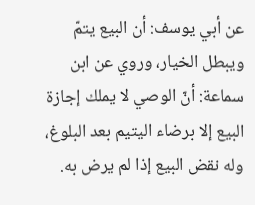عن أبي يوسف: أن البيع يتمّ ويبطل الخيار، وروي عن ابن سماعة: أنّ الوصي لا يملك إجازة البيع إلا برضاء اليتيم بعد البلوغ، وله نقض البيع إذا لم يرض به.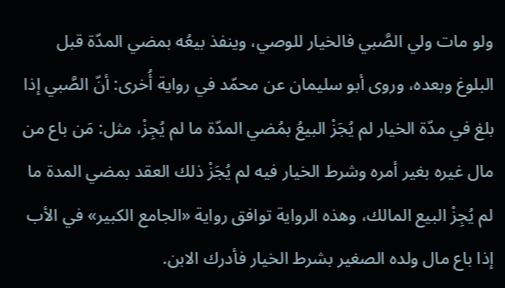ولو مات ولي الصَّبي فالخيار للوصي، وينفذ بيعُه بمضي المدّة قبل البلوغ وبعده، وروى أبو سليمان عن محمّد في رواية أُخرى: أنّ الصَّبي إذا بلغ في مدّة الخيار لم يُجَزْ البيعُ بمُضي المدّة ما لم يُجِزْ، مثل: مَن باع من مال غيره بغير أمره وشرط الخيار فيه لم يُجَزْ ذلك العقد بمضي المدة ما لم يُجِزْ البيع المالك، وهذه الرواية توافق رواية «الجامع الكبير» في الأب إذا باع مال ولده الصغير بشرط الخيار فأدرك الابن.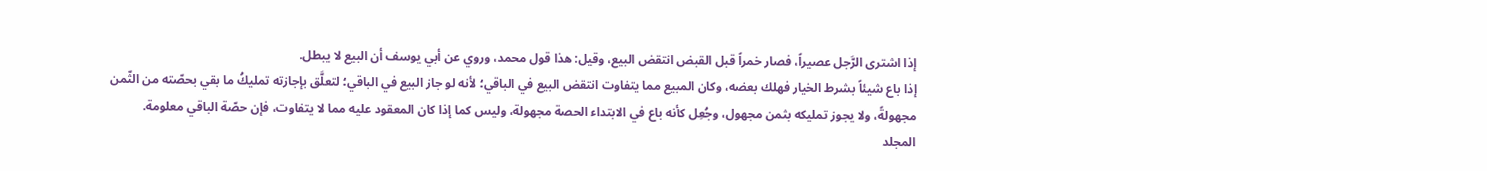إذا اشترى الرَّجل عصيراً، فصار خمراً قبل القبض انتقض البيع، وقيل: هذا قول محمد، وروي عن أبي يوسف أن البيع لا يبطل.
إذا باع شيئاً بشرط الخيار فهلك بعضه، وكان المبيع مما يتفاوت انتقض البيع في الباقي؛ لأنه لو جاز البيع في الباقي؛ لتعلَّق بإجازته تمليكُ ما بقي بحصّته من الثّمن مجهولةً، ولا يجوز تمليكه بثمن مجهول، وجُعِل كأنه باع في الابتداء الحصة مجهولة، وليس كما إذا كان المعقود عليه مما لا يتفاوت، فإن حصّة الباقي معلومة.
المجلد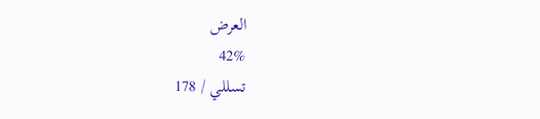العرض
42%
تسللي / 178